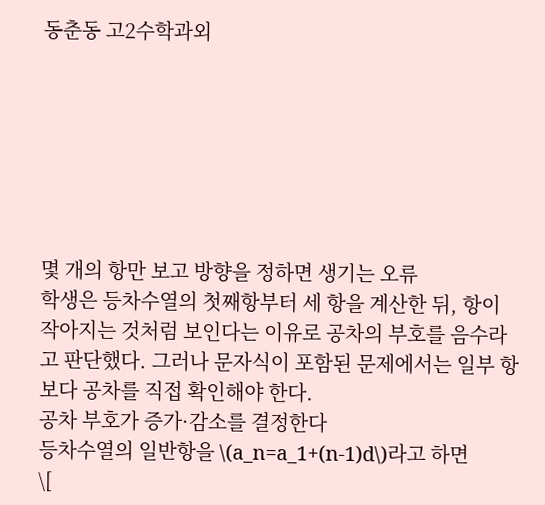동춘동 고2수학과외







몇 개의 항만 보고 방향을 정하면 생기는 오류
학생은 등차수열의 첫째항부터 세 항을 계산한 뒤, 항이 작아지는 것처럼 보인다는 이유로 공차의 부호를 음수라고 판단했다. 그러나 문자식이 포함된 문제에서는 일부 항보다 공차를 직접 확인해야 한다.
공차 부호가 증가·감소를 결정한다
등차수열의 일반항을 \(a_n=a_1+(n-1)d\)라고 하면
\[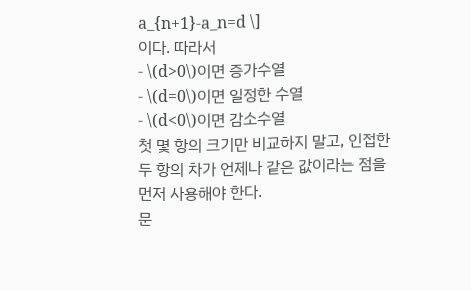a_{n+1}-a_n=d \]
이다. 따라서
- \(d>0\)이면 증가수열
- \(d=0\)이면 일정한 수열
- \(d<0\)이면 감소수열
첫 몇 항의 크기만 비교하지 말고, 인접한 두 항의 차가 언제나 같은 값이라는 점을 먼저 사용해야 한다.
문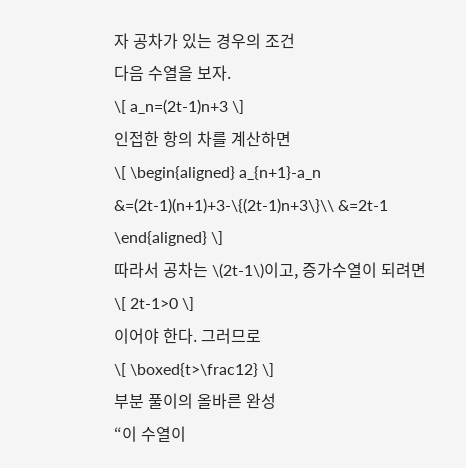자 공차가 있는 경우의 조건
다음 수열을 보자.
\[ a_n=(2t-1)n+3 \]
인접한 항의 차를 계산하면
\[ \begin{aligned} a_{n+1}-a_n &=(2t-1)(n+1)+3-\{(2t-1)n+3\}\\ &=2t-1 \end{aligned} \]
따라서 공차는 \(2t-1\)이고, 증가수열이 되려면
\[ 2t-1>0 \]
이어야 한다. 그러므로
\[ \boxed{t>\frac12} \]
부분 풀이의 올바른 완성
“이 수열이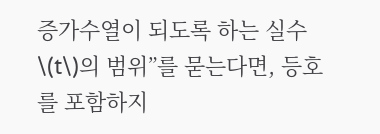증가수열이 되도록 하는 실수 \(t\)의 범위”를 묻는다면, 등호를 포함하지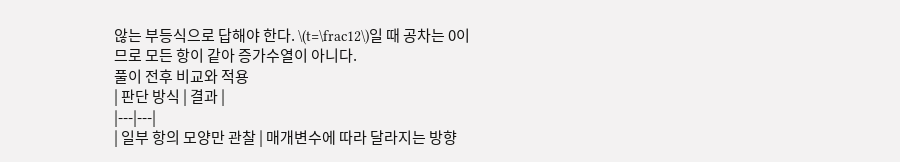않는 부등식으로 답해야 한다. \(t=\frac12\)일 때 공차는 0이므로 모든 항이 같아 증가수열이 아니다.
풀이 전후 비교와 적용
| 판단 방식 | 결과 |
|---|---|
| 일부 항의 모양만 관찰 | 매개변수에 따라 달라지는 방향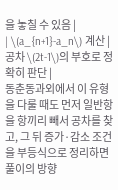을 놓칠 수 있음 |
| \(a_{n+1}-a_n\) 계산 | 공차 \(2t-1\)의 부호로 정확히 판단 |
동춘동과외에서 이 유형을 다룰 때도 먼저 일반항을 항끼리 빼서 공차를 찾고, 그 뒤 증가·감소 조건을 부등식으로 정리하면 풀이의 방향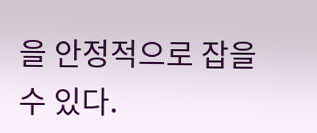을 안정적으로 잡을 수 있다.